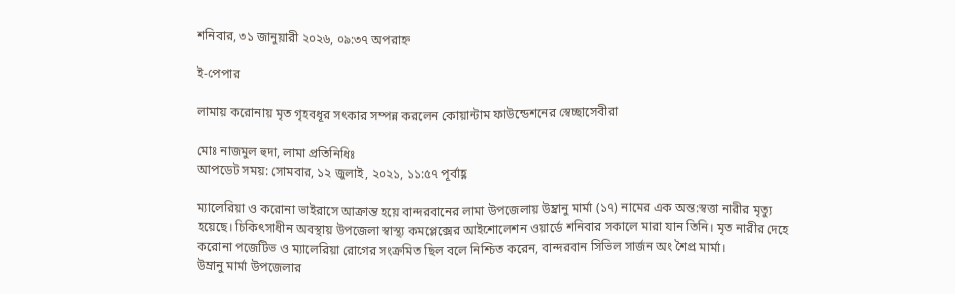শনিবার, ৩১ জানুয়ারী ২০২৬, ০৯:৩৭ অপরাহ্ন

ই-পেপার

লামায় করোনায় মৃত গৃহবধূর সৎকার সম্পন্ন করলেন কোয়ান্টাম ফাউন্ডেশনের স্বেচ্ছাসেবীরা

মোঃ নাজমুল হুদা, লামা প্রতিনিধিঃ
আপডেট সময়: সোমবার, ১২ জুলাই, ২০২১, ১১:৫৭ পূর্বাহ্ণ

ম্যালেরিয়া ও করোনা ভাইরাসে আক্রান্ত হয়ে বান্দরবানের লামা উপজেলায় উম্ব্রানু মার্মা (১৭) নামের এক অন্ত:স্বত্তা নারীর মৃত্যু হয়েছে। চিকিৎসাধীন অবস্থায় উপজেলা স্বাস্থ্য কমপ্লেক্সের আইশোলেশন ওয়ার্ডে শনিবার সকালে মারা যান তিনি। মৃত নারীর দেহে করোনা পজেটিভ ও ম্যালেরিয়া রোগের সংক্রমিত ছিল বলে নিশ্চিত করেন, বান্দরবান সিভিল সার্জন অং শৈপ্র মার্মা।
উম্রানু মার্মা উপজেলার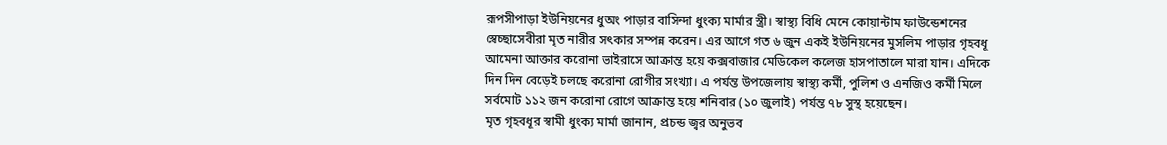রূপসীপাড়া ইউনিয়নের ধুঅং পাড়ার বাসিন্দা ধুংক্য মার্মার স্ত্রী। স্বাস্থ্য বিধি মেনে কোয়ান্টাম ফাউন্ডেশনের স্বেচ্ছাসেবীরা মৃত নারীর সৎকার সম্পন্ন করেন। এর আগে গত ৬ জুন একই ইউনিয়নের মুসলিম পাড়ার গৃহবধূ আমেনা আক্তার করোনা ভাইরাসে আক্রান্ত হয়ে কক্সবাজার মেডিকেল কলেজ হাসপাতালে মারা যান। এদিকে দিন দিন বেড়েই চলছে করোনা রোগীর সংখ্যা। এ পর্যন্ত উপজেলায় স্বাস্থ্য কর্মী, পুলিশ ও এনজিও কর্মী মিলে সর্বমোট ১১২ জন করোনা রোগে আক্রান্ত হয়ে শনিবার (১০ জুলাই) পর্যন্ত ৭৮ সুস্থ হয়েছেন।
মৃত গৃহবধূর স্বামী ধুংক্য মার্মা জানান, প্রচন্ড জ্বর অনুভব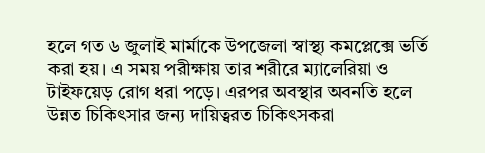হলে গত ৬ জুলাই মার্মাকে উপজেলা স্বাস্থ্য কমপ্লেক্সে ভর্তি করা হয়। এ সময় পরীক্ষায় তার শরীরে ম্যালেরিয়া ও টাইফয়েড় রোগ ধরা পড়ে। এরপর অবস্থার অবনতি হলে উন্নত চিকিৎসার জন্য দায়িত্বরত চিকিৎসকরা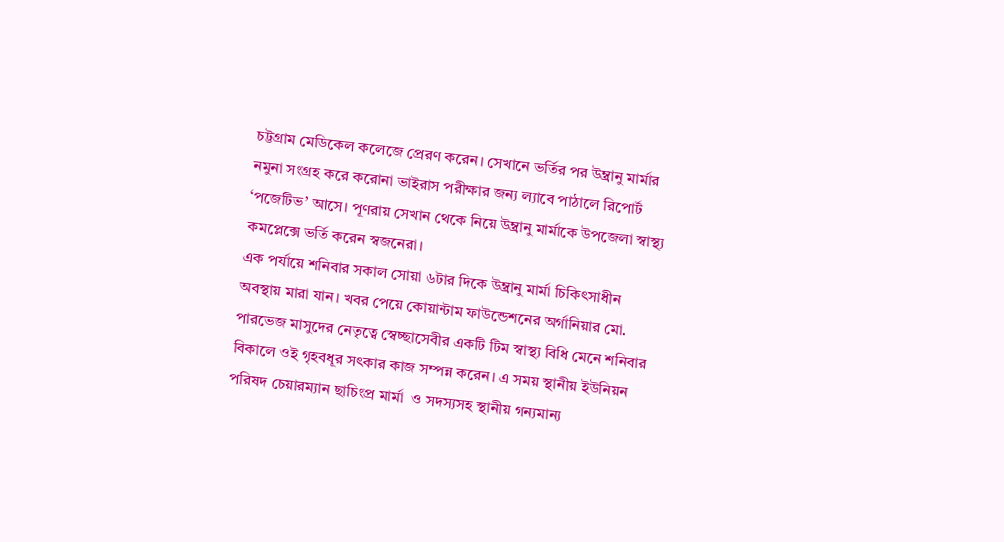চট্টগ্রাম মেডিকেল কলেজে প্রেরণ করেন। সেখানে ভর্তির পর উম্ব্রানু মার্মার নমুনা সংগ্রহ করে করোনা ভাইরাস পরীক্ষার জন্য ল্যাবে পাঠালে রিপোর্ট ‘পজেটিভ’ আসে। পূণরায় সেখান থেকে নিয়ে উম্ব্রানু মার্মাকে উপজেলা স্বাস্থ্য কমপ্লেক্সে ভর্তি করেন স্বজনেরা।
এক পর্যায়ে শনিবার সকাল সোয়া ৬টার দিকে উম্ব্রানু মার্মা চিকিৎসাধীন অবস্থায় মারা যান। খবর পেয়ে কোয়ান্টাম ফাউন্ডেশনের অর্গানিয়ার মো. পারভেজ মাসুদের নেতৃত্বে স্বেচ্ছাসেবীর একটি টিম স্বাস্থ্য বিধি মেনে শনিবার বিকালে ওই গৃহবধূর সৎকার কাজ সম্পন্ন করেন। এ সময় স্থানীয় ইউনিয়ন পরিষদ চেয়ারম্যান ছাচিংপ্র মার্মা  ও সদস্যসহ স্থানীয় গন্যমান্য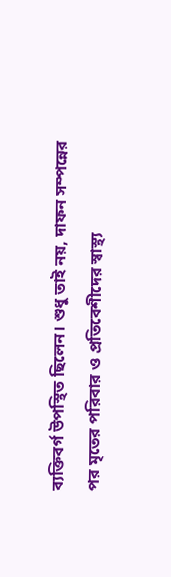ব্যক্তিবর্গ উপস্থিত ছিলেন। শুধু তাই নয়, দাফন সম্পন্নের পর মৃতের পরিবার ও প্রতিবেশীদের স্বাস্থ্য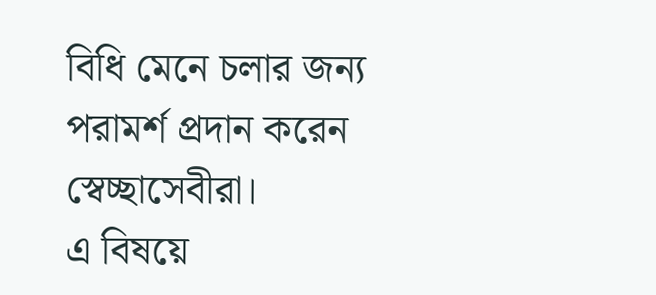বিধি মেনে চলার জন্য পরামর্শ প্রদান করেন স্বেচ্ছাসেবীরা।
এ বিষয়ে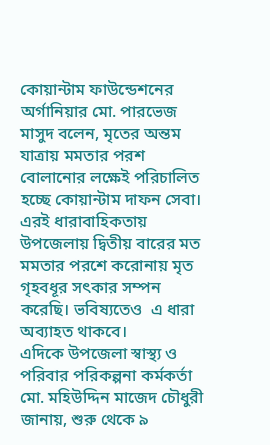কোয়ান্টাম ফাউন্ডেশনের অর্গানিয়ার মো. পারভেজ মাসুদ বলেন, মৃতের অন্তম যাত্রায় মমতার পরশ বোলানোর লক্ষেই পরিচালিত হচ্ছে কোয়ান্টাম দাফন সেবা। এরই ধারাবাহিকতায় উপজেলায় দ্বিতীয় বারের মত মমতার পরশে করোনায় মৃত গৃহবধূর সৎকার সম্পন করেছি। ভবিষ্যতেও  এ ধারা অব্যাহত থাকবে।
এদিকে উপজেলা স্বাস্থ্য ও পরিবার পরিকল্পনা কর্মকর্তা মো. মহিউদ্দিন মাজেদ চৌধুরী জানায়, শুরু থেকে ৯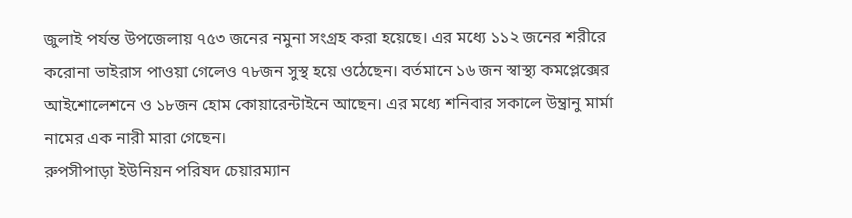জুলাই পর্যন্ত উপজেলায় ৭৫৩ জনের নমুনা সংগ্রহ করা হয়েছে। এর মধ্যে ১১২ জনের শরীরে করোনা ভাইরাস পাওয়া গেলেও ৭৮জন সুস্থ হয়ে ওঠেছেন। বর্তমানে ১৬ জন স্বাস্থ্য কমপ্লেক্সের আইশোলেশনে ও ১৮জন হোম কোয়ারেন্টাইনে আছেন। এর মধ্যে শনিবার সকালে উম্ব্রানু মার্মা নামের এক নারী মারা গেছেন।
রুপসীপাড়া ইউনিয়ন পরিষদ চেয়ারম্যান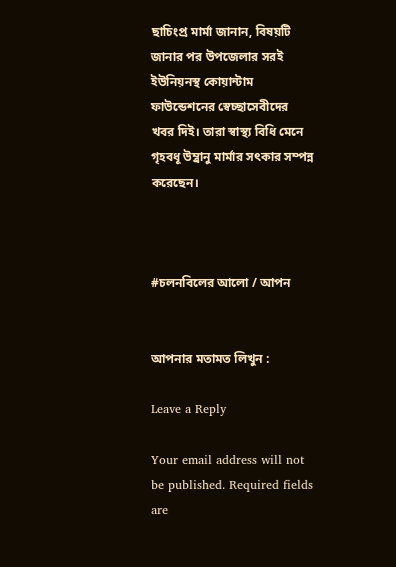ছাচিংপ্র মার্মা জানান, বিষয়টি জানার পর উপজেলার সরই ইউনিয়নস্থ কোয়ান্টাম ফাউন্ডেশনের স্বেচ্ছাসেবীদের খবর দিই। তারা স্বাস্থ্য বিধি মেনে গৃহবধূ উম্ব্রানু মার্মার সৎকার সম্পন্ন করেছেন।



#চলনবিলের আলো / আপন


আপনার মতামত লিখুন :

Leave a Reply

Your email address will not be published. Required fields are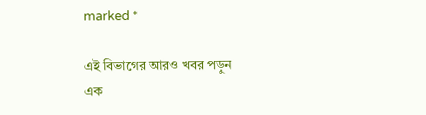marked *

এই বিভাগের আরও খবর পড়ুন
এক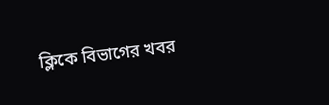ক্লিকে বিভাগের খবর